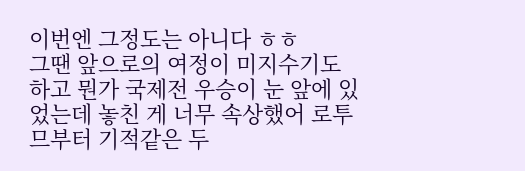이번엔 그정도는 아니다 ㅎㅎ
그땐 앞으로의 여정이 미지수기도 하고 뭔가 국제전 우승이 눈 앞에 있었는데 놓친 게 너무 속상했어 로투므부터 기적같은 두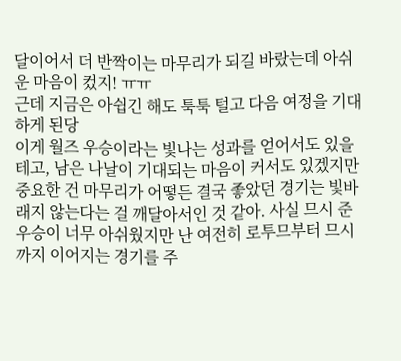달이어서 더 반짝이는 마무리가 되길 바랐는데 아쉬운 마음이 컸지! ㅠㅠ
근데 지금은 아쉽긴 해도 툭툭 털고 다음 여정을 기대하게 된당
이게 월즈 우승이라는 빛나는 성과를 얻어서도 있을테고, 남은 나날이 기대되는 마음이 커서도 있겠지만 중요한 건 마무리가 어떻든 결국 좋았던 경기는 빛바래지 않는다는 걸 깨달아서인 것 같아. 사실 므시 준우승이 너무 아쉬웠지만 난 여전히 로투므부터 므시까지 이어지는 경기를 주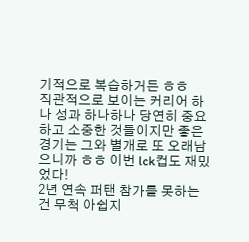기적으로 복습하거든 ㅎㅎ
직관적으로 보이는 커리어 하나 성과 하나하나 당연히 중요하고 소중한 것들이지만 좋은 경기는 그와 별개로 또 오래남으니까 ㅎㅎ 이번 lck컵도 재밌었다!
2년 연속 퍼탠 참가를 못하는 건 무척 아쉽지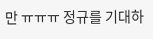만 ㅠㅠㅠ 정규를 기대하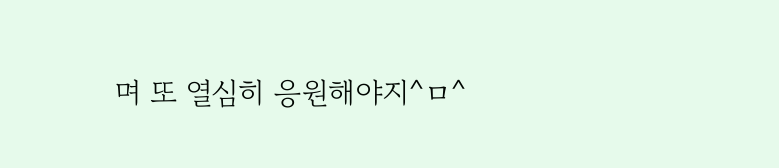며 또 열심히 응원해야지^ㅁ^